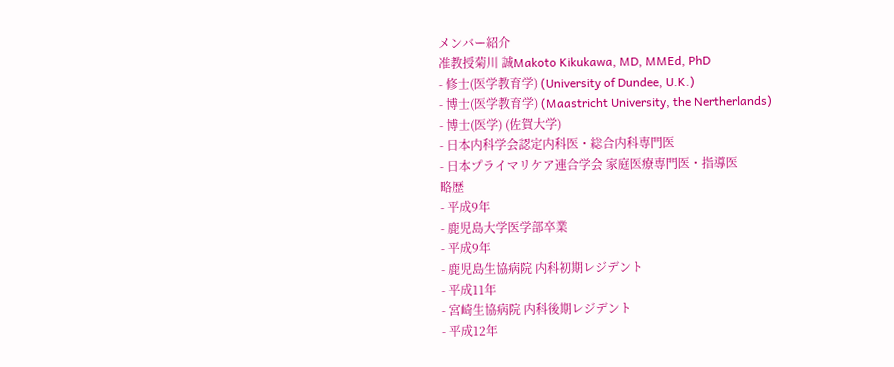メンバー紹介
准教授菊川 誠Makoto Kikukawa, MD, MMEd, PhD
- 修士(医学教育学) (University of Dundee, U.K.)
- 博士(医学教育学) (Maastricht University, the Nertherlands)
- 博士(医学) (佐賀大学)
- 日本内科学会認定内科医・総合内科専門医
- 日本プライマリケア連合学会 家庭医療専門医・指導医
略歴
- 平成9年
- 鹿児島大学医学部卒業
- 平成9年
- 鹿児島生協病院 内科初期レジデント
- 平成11年
- 宮崎生協病院 内科後期レジデント
- 平成12年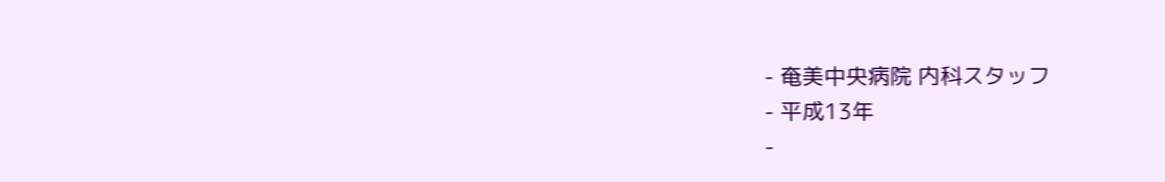- 奄美中央病院 内科スタッフ
- 平成13年
-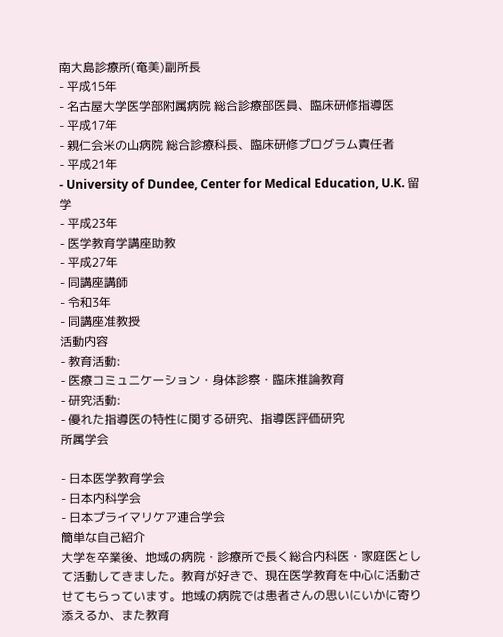南大島診療所(奄美)副所長
- 平成15年
- 名古屋大学医学部附属病院 総合診療部医員、臨床研修指導医
- 平成17年
- 親仁会米の山病院 総合診療科長、臨床研修プログラム責任者
- 平成21年
- University of Dundee, Center for Medical Education, U.K. 留学
- 平成23年
- 医学教育学講座助教
- 平成27年
- 同講座講師
- 令和3年
- 同講座准教授
活動内容
- 教育活動:
- 医療コミュニケーション・身体診察・臨床推論教育
- 研究活動:
- 優れた指導医の特性に関する研究、指導医評価研究
所属学会

- 日本医学教育学会
- 日本内科学会
- 日本プライマリケア連合学会
簡単な自己紹介
大学を卒業後、地域の病院・診療所で長く総合内科医・家庭医として活動してきました。教育が好きで、現在医学教育を中心に活動させてもらっています。地域の病院では患者さんの思いにいかに寄り添えるか、また教育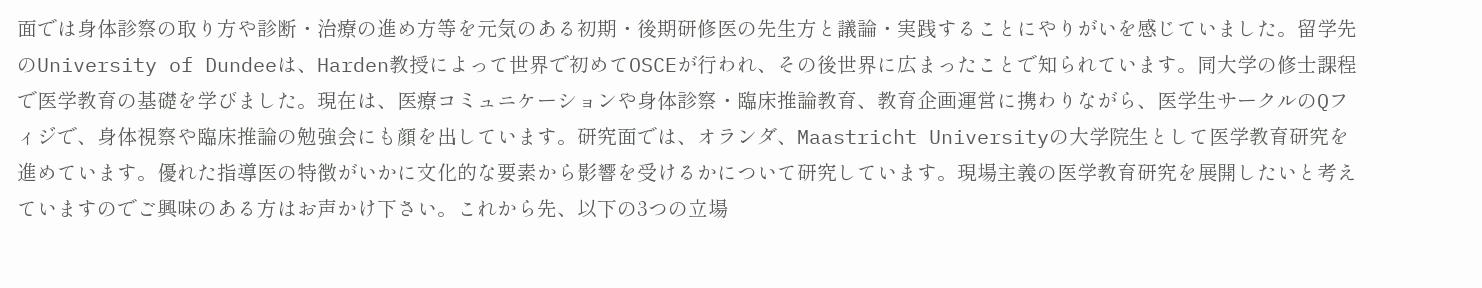面では身体診察の取り方や診断・治療の進め方等を元気のある初期・後期研修医の先生方と議論・実践することにやりがいを感じていました。留学先のUniversity of Dundeeは、Harden教授によって世界で初めてOSCEが行われ、その後世界に広まったことで知られています。同大学の修士課程で医学教育の基礎を学びました。現在は、医療コミュニケーションや身体診察・臨床推論教育、教育企画運営に携わりながら、医学生サークルのQフィジで、身体視察や臨床推論の勉強会にも顔を出しています。研究面では、オランダ、Maastricht Universityの大学院生として医学教育研究を進めています。優れた指導医の特徴がいかに文化的な要素から影響を受けるかについて研究しています。現場主義の医学教育研究を展開したいと考えていますのでご興味のある方はお声かけ下さい。これから先、以下の3つの立場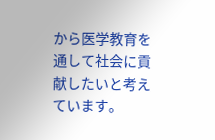から医学教育を通して社会に貢献したいと考えています。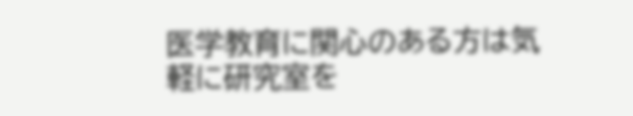医学教育に関心のある方は気軽に研究室を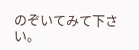のぞいてみて下さい。